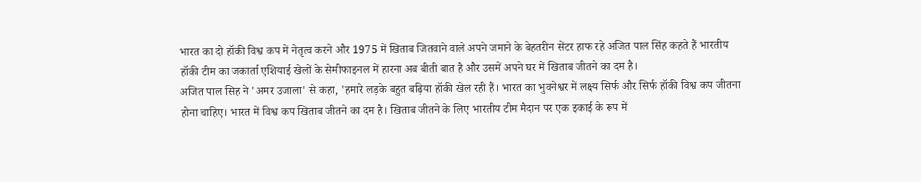भारत का दो हॉकी विश्व कप में नेतृत्व करने और 1975 में खिताब जितवाने वाले अपने जमाने के बेहतरीन सेंटर हाफ रहे अजित पाल सिंह कहते हैं भारतीय हॉकी टीम का जकार्ता एशियाई खेलों के सेमीफाइनल में हारना अब बीती बात है और उसमें अपने घर में खिताब जीतने का दम है।
अजित पाल सिह ने 'अमर उजाला' से कहा, 'हमारे लड़के बहुत बढ़िया हॉकी खेल रही हैं। भारत का भुवनेश्वर में लक्ष्य सिर्फ और सिर्फ हॉकी विश्व कप जीतना होना चाहिए। भारत में विश्व कप खिताब जीतने का दम है। खिताब जीतने के लिए भारतीय टीम मैदान पर एक इकाई के रूप में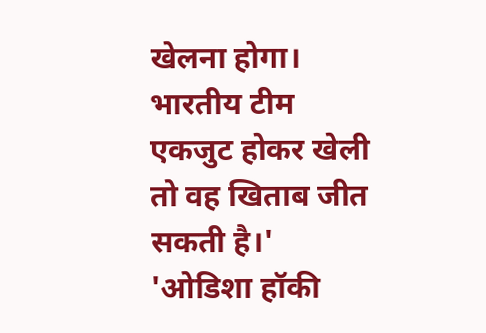खेलना होगा। भारतीय टीम एकजुट होकर खेली तो वह खिताब जीत सकती है।'
'ओडिशा हॉकी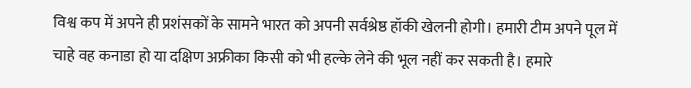विश्व कप में अपने ही प्रशंसकों के सामने भारत को अपनी सर्वश्रेष्ठ हॉकी खेलनी होगी। हमारी टीम अपने पूल में चाहे वह कनाडा हो या दक्षिण अफ्रीका किसी को भी हल्के लेने की भूल नहीं कर सकती है। हमारे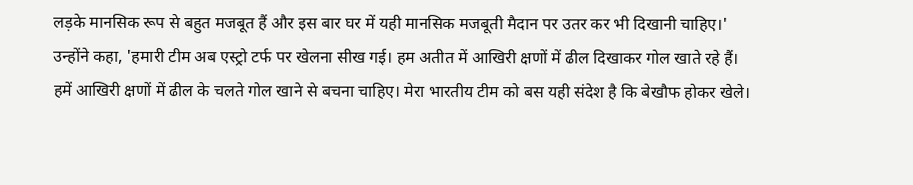लड़के मानसिक रूप से बहुत मजबूत हैं और इस बार घर में यही मानसिक मजबूती मैदान पर उतर कर भी दिखानी चाहिए।'
उन्होंने कहा, 'हमारी टीम अब एस्ट्रो टर्फ पर खेलना सीख गई। हम अतीत में आखिरी क्षणों में ढील दिखाकर गोल खाते रहे हैं। हमें आखिरी क्षणों में ढील के चलते गोल खाने से बचना चाहिए। मेरा भारतीय टीम को बस यही संदेश है कि बेखौफ होकर खेले।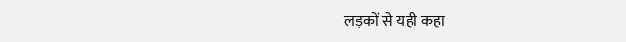लड़कों से यही कहा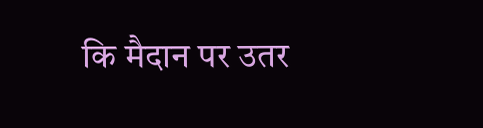कि मैदान पर उतर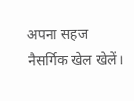अपना सहज नैसर्गिक खेल खेलें।